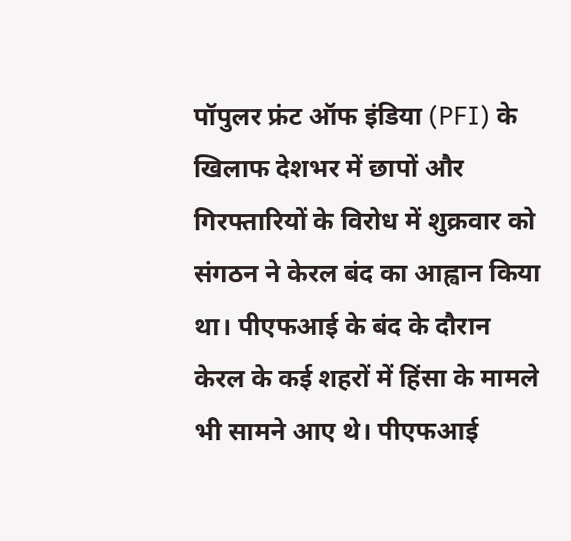पॉपुलर फ्रंट ऑफ इंडिया (PFI) के खिलाफ देशभर में छापों और गिरफ्तारियों के विरोध में शुक्रवार को संगठन ने केरल बंद का आह्वान किया था। पीएफआई के बंद के दौरान केरल के कई शहरों में हिंसा के मामले भी सामने आए थे। पीएफआई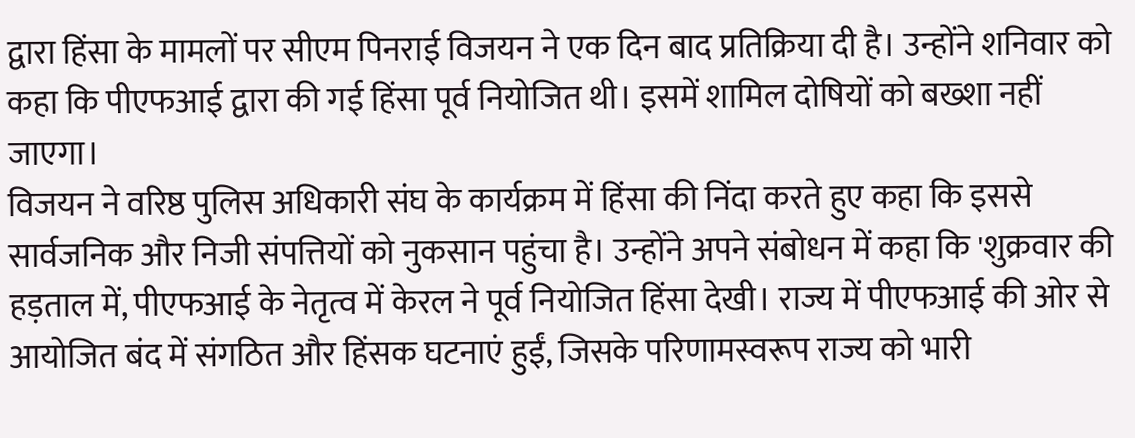द्वारा हिंसा के मामलों पर सीएम पिनराई विजयन ने एक दिन बाद प्रतिक्रिया दी है। उन्होंने शनिवार को कहा कि पीएफआई द्वारा की गई हिंसा पूर्व नियोजित थी। इसमें शामिल दोषियों को बख्शा नहीं जाएगा।
विजयन ने वरिष्ठ पुलिस अधिकारी संघ के कार्यक्रम में हिंसा की निंदा करते हुए कहा कि इससे सार्वजनिक और निजी संपत्तियों को नुकसान पहुंचा है। उन्होंने अपने संबोधन में कहा कि 'शुक्रवार की हड़ताल में, पीएफआई के नेतृत्व में केरल ने पूर्व नियोजित हिंसा देखी। राज्य में पीएफआई की ओर से आयोजित बंद में संगठित और हिंसक घटनाएं हुईं, जिसके परिणामस्वरूप राज्य को भारी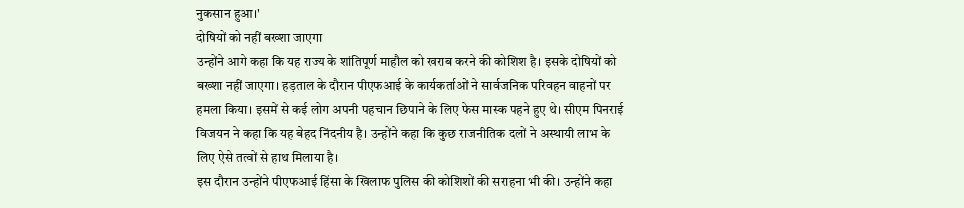नुकसान हुआ।'
दोषियों को नहीं बख्शा जाएगा
उन्होंने आगे कहा कि यह राज्य के शांतिपूर्ण माहौल को खराब करने की कोशिश है। इसके दोषियों को बख्शा नहीं जाएगा। हड़ताल के दौरान पीएफआई के कार्यकर्ताओं ने सार्वजनिक परिवहन वाहनों पर हमला किया। इसमें से कई लोग अपनी पहचान छिपाने के लिए फेस मास्क पहने हुए थे। सीएम पिनराई विजयन ने कहा कि यह बेहद निंदनीय है। उन्होंने कहा कि कुछ राजनीतिक दलों ने अस्थायी लाभ के लिए ऐसे तत्वों से हाथ मिलाया है।
इस दौरान उन्होंने पीएफआई हिंसा के खिलाफ पुलिस की कोशिशों की सराहना भी की। उन्होंने कहा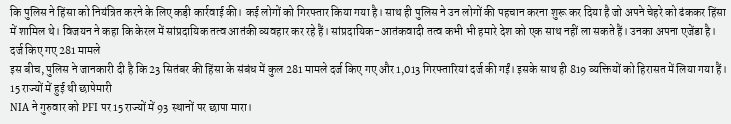कि पुलिस ने हिंसा को नियंत्रित करने के लिए कड़ी कार्रवाई की। कई लोगों को गिरफ्तार किया गया है। साथ ही पुलिस ने उन लोगों की पहचान करना शुरू कर दिया है जो अपने चेहरे को ढंककर हिंसा में शामिल थे। विजयन ने कहा कि केरल में सांप्रदायिक तत्व आतंकी व्यवहार कर रहे हैं। सांप्रदायिक-आतंकवादी तत्व कभी भी हमारे देश को एक साथ नहीं ला सकते हैं। उनका अपना एजेंडा है।
दर्ज किए गए 281 मामले
इस बीच, पुलिस ने जानकारी दी है कि 23 सितंबर की हिंसा के संबंध में कुल 281 मामले दर्ज किए गए और 1,013 गिरफ्तारियां दर्ज की गईं। इसके साथ ही 819 व्यक्तियों को हिरासत में लिया गया हैं।
15 राज्यों में हुई थी छापेमारी
NIA ने गुरुवार को PFI पर 15 राज्यों में 93 स्थानों पर छापा मारा।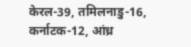केरल-39, तमिलनाडु-16, कर्नाटक-12, आंध्र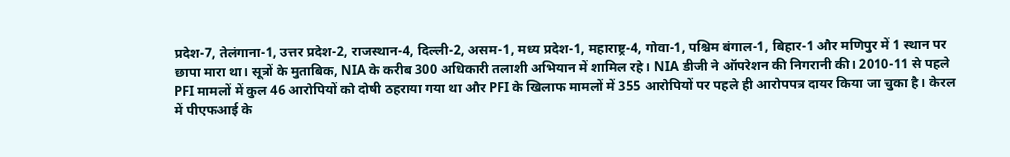प्रदेश-7, तेलंगाना-1, उत्तर प्रदेश-2, राजस्थान-4, दिल्ली-2, असम-1, मध्य प्रदेश-1, महाराष्ट्र-4, गोवा-1, पश्चिम बंगाल-1, बिहार-1 और मणिपुर में 1 स्थान पर छापा मारा था। सूत्रों के मुताबिक, NIA के करीब 300 अधिकारी तलाशी अभियान में शामिल रहे। NIA डीजी ने ऑपरेशन की निगरानी की। 2010-11 से पहले PFI मामलों में कुल 46 आरोपियों को दोषी ठहराया गया था और PFI के खिलाफ मामलों में 355 आरोपियों पर पहले ही आरोपपत्र दायर किया जा चुका है। केरल में पीएफआई के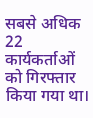सबसे अधिक 22 कार्यकर्ताओं को गिरफ्तार किया गया था।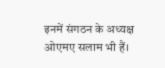इनमें संगठन के अध्यक्ष ओएमए सलाम भी हैं।